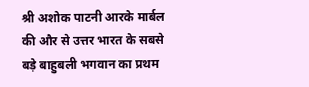श्री अशोक पाटनी आरके मार्बल की और से उत्तर भारत के सबसे बड़े बाहुबली भगवान का प्रथम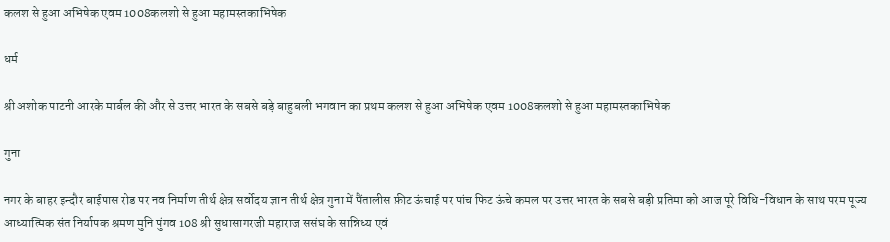कलश से हुआ अभिषेक एवम 1008कलशो से हुआ महामस्तकाभिषेक

धर्म

श्री अशोक पाटनी आरके मार्बल की और से उत्तर भारत के सबसे बड़े बाहुबली भगवान का प्रथम कलश से हुआ अभिषेक एवम 1008कलशो से हुआ महामस्तकाभिषेक

गुना

नगर के बाहर इन्दौर बाईपास रोड पर नव निर्माण तीर्थ क्षेत्र सर्वोदय ज्ञान तीर्थ क्षेत्र गुना में पैंतालीस फ़ीट ऊंचाई पर पांच फिट ऊंचे कमल पर उत्तर भारत के सबसे बड़ी प्रतिमा को आज पूरे विधि-विधान के साथ परम पूज्य आध्यात्मिक संत निर्यापक श्रमण मुनि पुंगव 108 श्री सुधासागरजी महाराज ससंघ के सान्निध्य एवं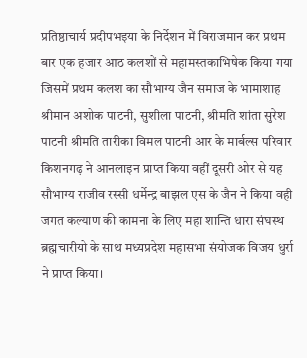प्रतिष्ठाचार्य प्रदीपभइया के निर्देशन में विराजमान कर प्रथम बार एक हजार आठ कलशों से महामस्तकाभिषेक किया गया जिसमें प्रथम कलश का सौभाग्य जैन समाज के भामाशाह श्रीमान अशोक पाटनी, सुशीला पाटनी, श्रीमति शांता सुरेश पाटनी श्रीमति तारीका विमल पाटनी आर के मार्बल्स परिवार किशनगढ़ ने आनलाइन प्राप्त किया वहीं दूसरी ओर से यह सौभाग्य राजीव रस्सी धर्मेन्द्र बाझल एस के जैन ने किया वही जगत कल्याण की कामना के लिए महा शान्ति धारा संघस्थ ब्रह्मचारीयो के साथ मध्यप्रदेश महासभा संयोजक विजय धुर्रा ने प्राप्त किया।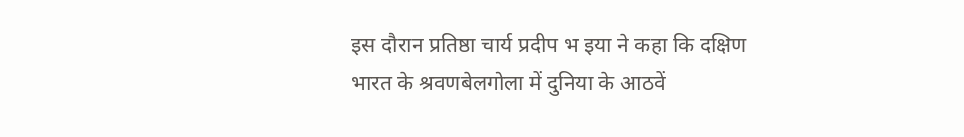इस दौरान प्रतिष्ठा चार्य प्रदीप भ इया ने कहा कि दक्षिण भारत के श्रवणबेलगोला में दुनिया के आठवें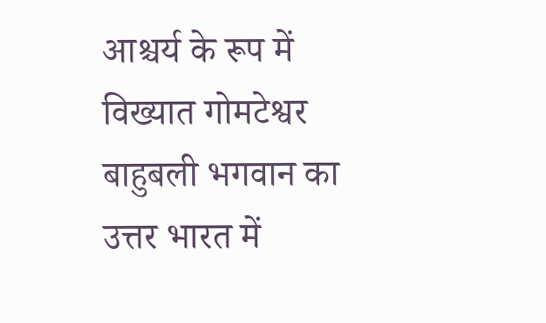आश्चर्य के रूप में विख्यात गोमटेश्वर बाहुबली भगवान का उत्तर भारत में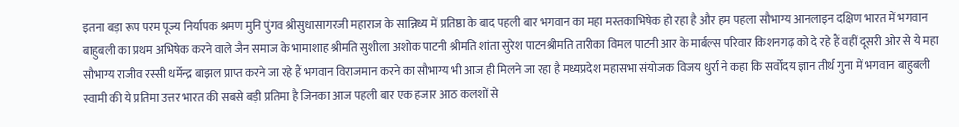इतना बड़ा रूप परम पूज्य निर्यापक श्रमण मुनि पुंगव श्रीसुधासागरजी महाराज के सान्निध्य में प्रतिष्ठा के बाद पहली बार भगवान का महा मस्तकाभिषेक हो रहा है और हम पहला सौभाग्य आनलाइन दक्षिण भारत में भगवान बाहुबली का प्रथम अभिषेक करने वाले जैन समाज के भामाशाह श्रीमति सुशीला अशोक पाटनी श्रीमति शांता सुरेश पाटनश्रीमति तारीका विमल पाटनी आर के मार्बल्स परिवार किशनगढ़ को दे रहे हैं वहीं दूसरी ओर से ये महा सौभाग्य राजीव रस्सी धर्मेन्द्र बाझल प्राप्त करने जा रहे हैं भगवान विराजमान करने का सौभाग्य भी आज ही मिलने जा रहा है मध्यप्रदेश महासभा संयोजक विजय धुर्रा ने कहा कि सर्वोदय ज्ञान तीर्थ गुना में भगवान बाहुबली स्वामी की ये प्रतिमा उत्तर भारत की सबसे बड़ी प्रतिमा है जिनका आज पहली बार एक हजार आठ कलशों से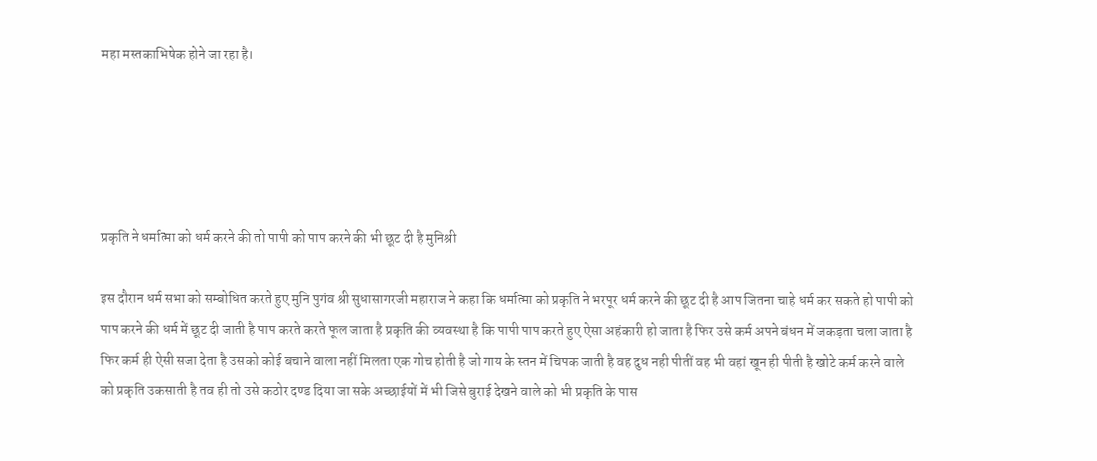महा मस्तकाभिषेक होने जा रहा है।





प्रकृति ने धर्मात्मा को धर्म करने की तो पापी को पाप करने की भी छूट दी है मुनिश्री

इस दौरान धर्म सभा को सम्बोधित करते हुए मुनि पुगंव श्री सुधासागरजी महाराज ने कहा कि धर्मात्मा को प्रकृति ने भरपूर धर्म करने की छूट दी है आप जितना चाहे धर्म कर सकते हो पापी को पाप करने की धर्म में छूट दी जाती है पाप करते करते फूल जाता है प्रकृति की व्यवस्था है कि पापी पाप करते हुए ऐसा अहंकारी हो जाता है फिर उसे कर्म अपने बंधन में जकड़ता चला जाता है फिर कर्म ही ऐसी सजा देता है उसको कोई बचाने वाला नहीं मिलता एक गोच होती है जो गाय के स्तन में चिपक जाती है वह दुध नही पीतीं वह भी वहां खून ही पीती है खोटे कर्म करने वाले को प्रकृति उकसाती है तव ही तो उसे कठोर दण्ड दिया जा सके अच्छाईयों में भी जिसे बुराई देखने वाले को भी प्रकृति के पास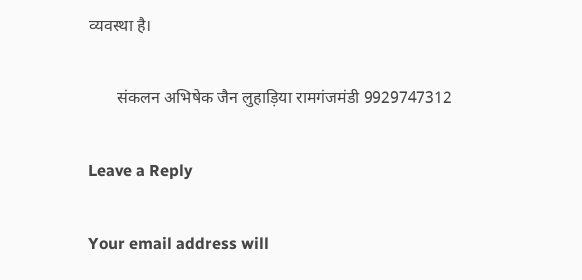व्यवस्था है।

       संकलन अभिषेक जैन लुहाड़िया रामगंजमंडी 9929747312

Leave a Reply

Your email address will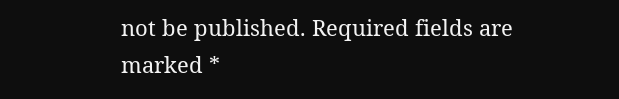not be published. Required fields are marked *